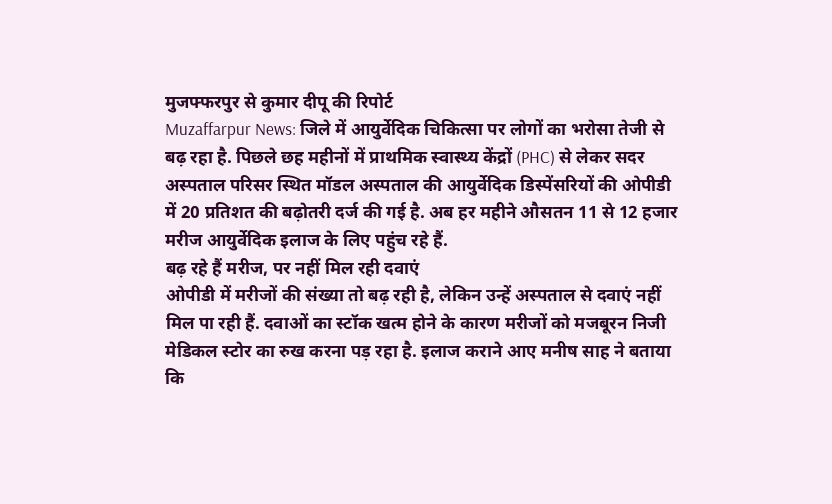मुजफ्फरपुर से कुमार दीपू की रिपोर्ट
Muzaffarpur News: जिले में आयुर्वेदिक चिकित्सा पर लोगों का भरोसा तेजी से बढ़ रहा है. पिछले छह महीनों में प्राथमिक स्वास्थ्य केंद्रों (PHC) से लेकर सदर अस्पताल परिसर स्थित मॉडल अस्पताल की आयुर्वेदिक डिस्पेंसरियों की ओपीडी में 20 प्रतिशत की बढ़ोतरी दर्ज की गई है. अब हर महीने औसतन 11 से 12 हजार मरीज आयुर्वेदिक इलाज के लिए पहुंच रहे हैं.
बढ़ रहे हैं मरीज, पर नहीं मिल रही दवाएं
ओपीडी में मरीजों की संख्या तो बढ़ रही है, लेकिन उन्हें अस्पताल से दवाएं नहीं मिल पा रही हैं. दवाओं का स्टॉक खत्म होने के कारण मरीजों को मजबूरन निजी मेडिकल स्टोर का रुख करना पड़ रहा है. इलाज कराने आए मनीष साह ने बताया कि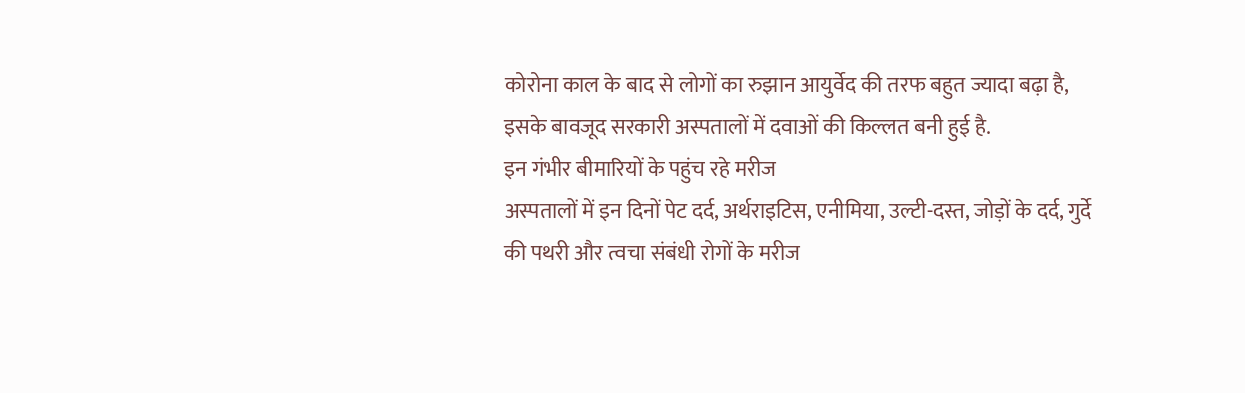कोरोना काल के बाद से लोगों का रुझान आयुर्वेद की तरफ बहुत ज्यादा बढ़ा है, इसके बावजूद सरकारी अस्पतालों में दवाओं की किल्लत बनी हुई है.
इन गंभीर बीमारियों के पहुंच रहे मरीज
अस्पतालों में इन दिनों पेट दर्द, अर्थराइटिस, एनीमिया, उल्टी-दस्त, जोड़ों के दर्द, गुर्दे की पथरी और त्वचा संबंधी रोगों के मरीज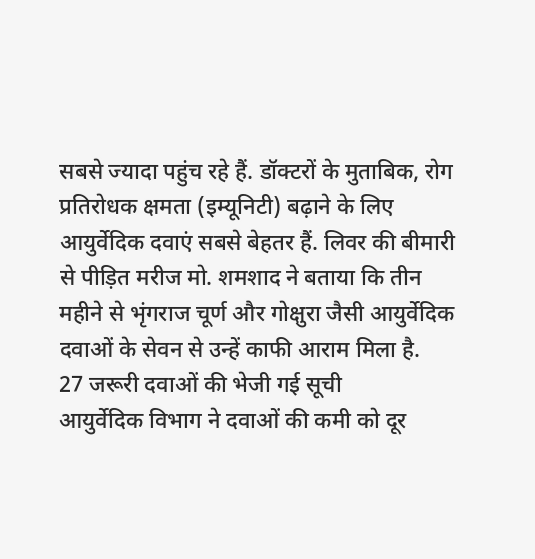सबसे ज्यादा पहुंच रहे हैं. डॉक्टरों के मुताबिक, रोग प्रतिरोधक क्षमता (इम्यूनिटी) बढ़ाने के लिए आयुर्वेदिक दवाएं सबसे बेहतर हैं. लिवर की बीमारी से पीड़ित मरीज मो. शमशाद ने बताया कि तीन महीने से भृंगराज चूर्ण और गोक्षुरा जैसी आयुर्वेदिक दवाओं के सेवन से उन्हें काफी आराम मिला है.
27 जरूरी दवाओं की भेजी गई सूची
आयुर्वेदिक विभाग ने दवाओं की कमी को दूर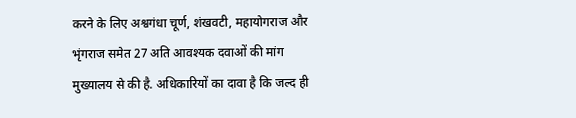करने के लिए अश्वगंधा चूर्ण, शंखवटी, महायोगराज और भृंगराज समेत 27 अति आवश्यक दवाओं की मांग मुख्यालय से की है. अधिकारियों का दावा है कि जल्द ही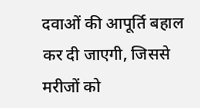दवाओं की आपूर्ति बहाल कर दी जाएगी, जिससे मरीजों को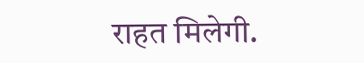राहत मिलेगी.